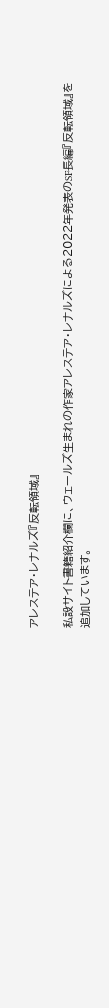アレステア・レナルズ『反転領域』

私設サイト書籍紹介欄に、ウェールズ生まれの作家アレステア・レナルズによる2022年発表のSF長編『反転領域』を追加しています。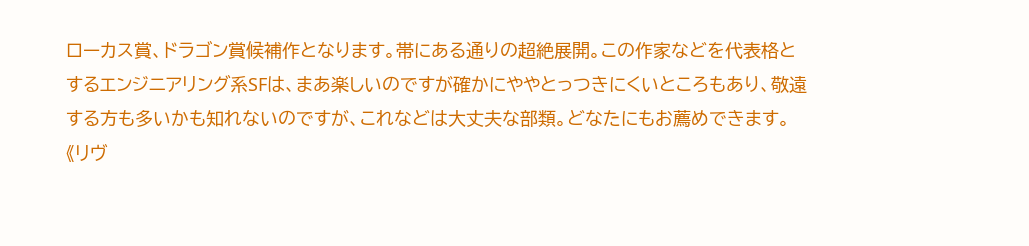ローカス賞、ドラゴン賞候補作となります。帯にある通りの超絶展開。この作家などを代表格とするエンジニアリング系SFは、まあ楽しいのですが確かにややとっつきにくいところもあり、敬遠する方も多いかも知れないのですが、これなどは大丈夫な部類。どなたにもお薦めできます。《リヴ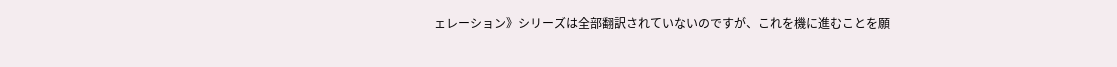ェレーション》シリーズは全部翻訳されていないのですが、これを機に進むことを願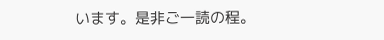います。是非ご一読の程。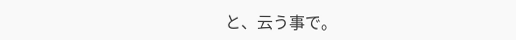と、云う事で。